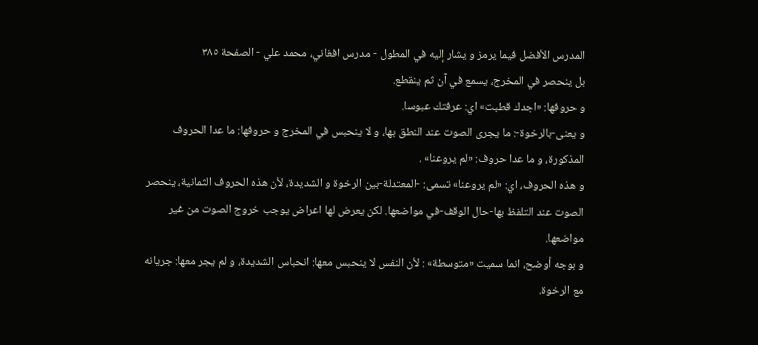المدرس الأفضل فيما يرمز و يشار إليه في المطول - مدرس افغاني، محمد علي - الصفحة ٣٨٥
بل ينحصر في المخرج، يسمع في آن ثم ينقطع.
و حروفها: «اجدك قطبت» اي: عرفتك عبوسا.
و يعنى-بالرخوة-: ما يجرى الصوت عند النطق بها، و لا ينحبس في المخرج و حروفها: ما عدا الحروف المذكورة، و ما عدا حروف: «لم يروعنا» .
و هذه الحروف، اي: «لم يروعنا» تسمى: -المعتدلة-بين الرخوة و الشديدة، لأن هذه الحروف الثمانية، ينحصر الصوت عند التلفظ بها-حال الوقف-في مواضعها. لكن يعرض لها اعراض يوجب خروج الصوت من غير مواضعها.
و بوجه أوضح، انما سميت «متوسطة» : لأن النفس لا ينحبس معها: انحباس الشديدة، و لم يجر معها: جريانه مع الرخوة.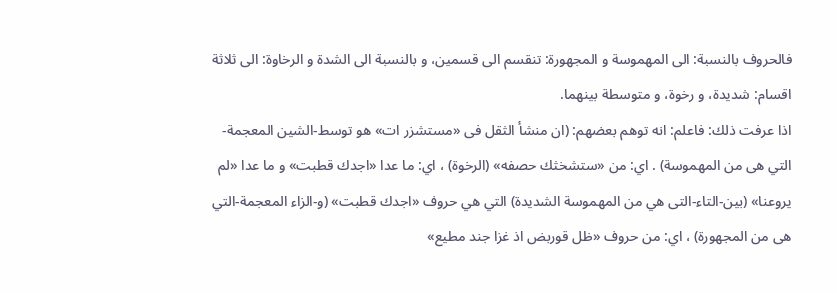فالحروف بالنسبة: الى المهموسة و المجهورة: تنقسم الى قسمين، و بالنسبة الى الشدة و الرخاوة: الى ثلاثة اقسام: شديدة، و رخوة، و متوسطة بينهما.
اذا عرفت ذلك: فاعلم: انه توهم بعضهم: (ان منشأ الثقل فى «مستشزر ات» هو توسط-الشين المعجمة-التي هى من المهموسة) . اي: من «ستشخثك حصفه» (الرخوة) ، اي: ما عدا «اجدك قطبت» و ما عدا «لم يروعنا» (بين-التاء-التى هي من المهموسة الشديدة) التي هي حروف «اجدك قطبت» (و-الزاء المعجمة-التي هى من المجهورة) ، اي: من حروف «ظل قوربض اذ غزا جند مطيع»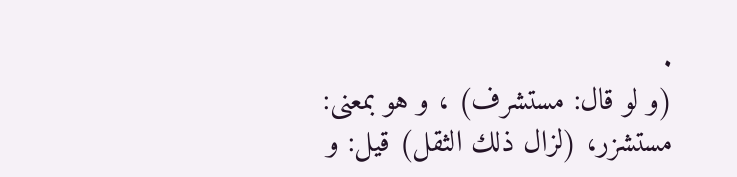.
(و لو قال: مستشرف) ، و هو بمعنى: مستشزر، (لزال ذلك الثقل) قيل: و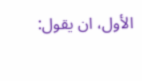الأول، ان يقول: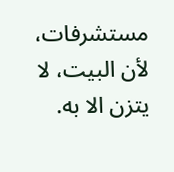مستشرفات، لأن البيت، لا يتزن الا به.